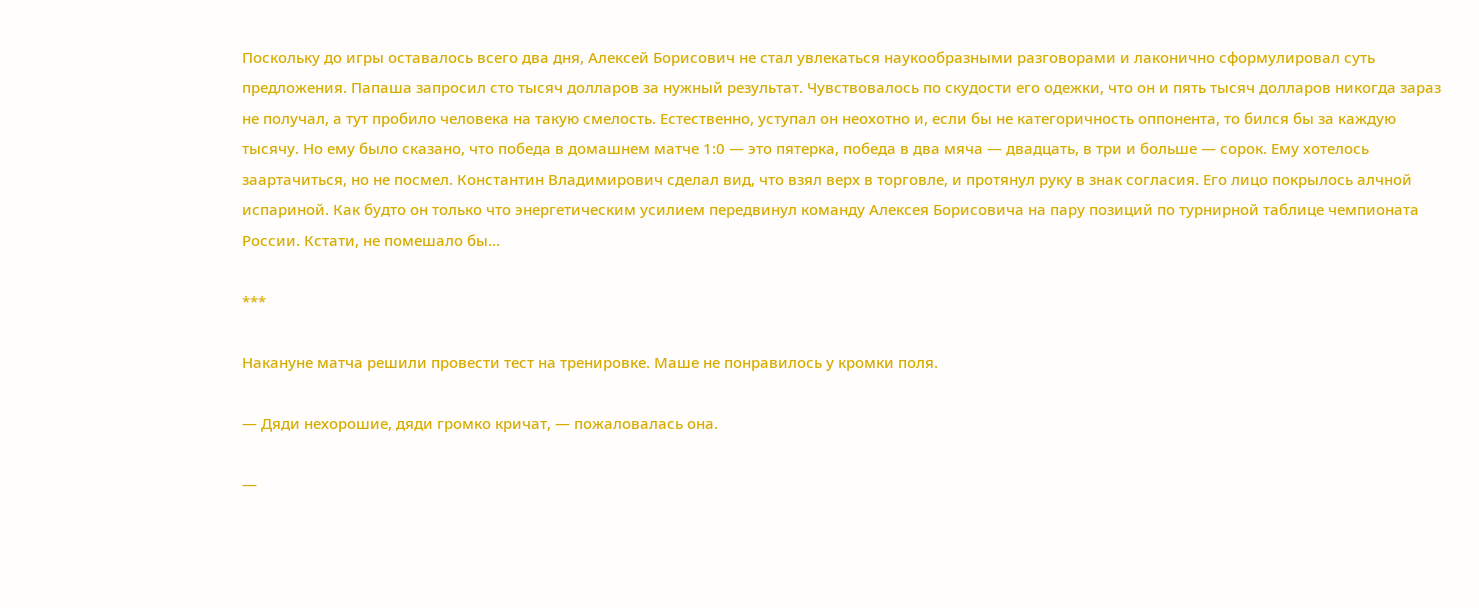Поскольку до игры оставалось всего два дня, Алексей Борисович не стал увлекаться наукообразными разговорами и лаконично сформулировал суть предложения. Папаша запросил сто тысяч долларов за нужный результат. Чувствовалось по скудости его одежки, что он и пять тысяч долларов никогда зараз не получал, а тут пробило человека на такую смелость. Естественно, уступал он неохотно и, если бы не категоричность оппонента, то бился бы за каждую тысячу. Но ему было сказано, что победа в домашнем матче 1:0 — это пятерка, победа в два мяча — двадцать, в три и больше — сорок. Ему хотелось заартачиться, но не посмел. Константин Владимирович сделал вид, что взял верх в торговле, и протянул руку в знак согласия. Его лицо покрылось алчной испариной. Как будто он только что энергетическим усилием передвинул команду Алексея Борисовича на пару позиций по турнирной таблице чемпионата России. Кстати, не помешало бы…

***

Накануне матча решили провести тест на тренировке. Маше не понравилось у кромки поля.

— Дяди нехорошие, дяди громко кричат, — пожаловалась она.

—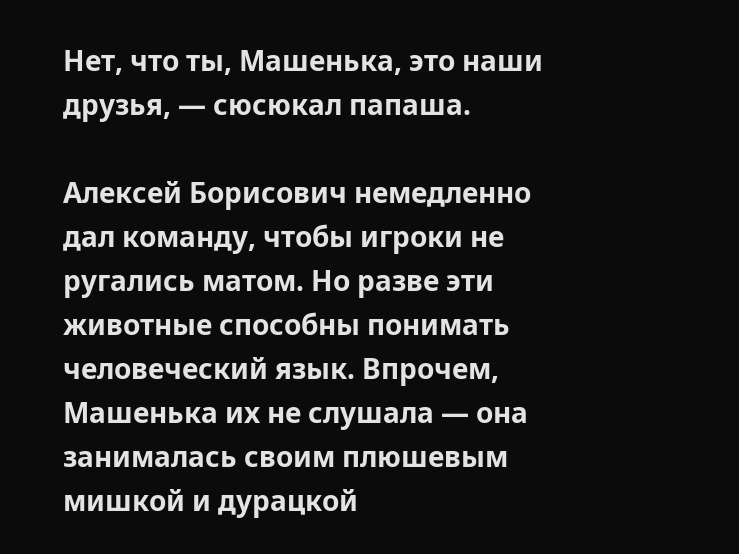Нет, что ты, Машенька, это наши друзья, — сюсюкал папаша.

Алексей Борисович немедленно дал команду, чтобы игроки не ругались матом. Но разве эти животные способны понимать человеческий язык. Впрочем, Машенька их не слушала — она занималась своим плюшевым мишкой и дурацкой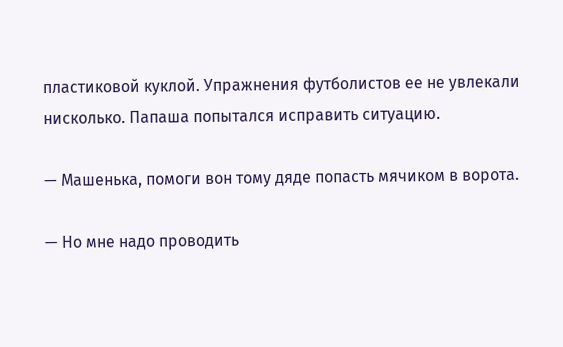пластиковой куклой. Упражнения футболистов ее не увлекали нисколько. Папаша попытался исправить ситуацию.

— Машенька, помоги вон тому дяде попасть мячиком в ворота.

— Но мне надо проводить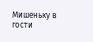Мишеньку в гости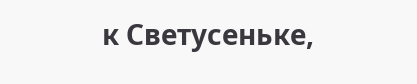к Светусеньке,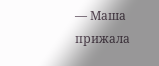— Маша прижала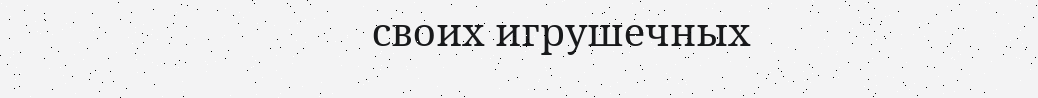своих игрушечных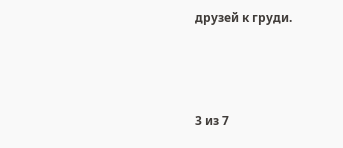друзей к груди.



3 из 7